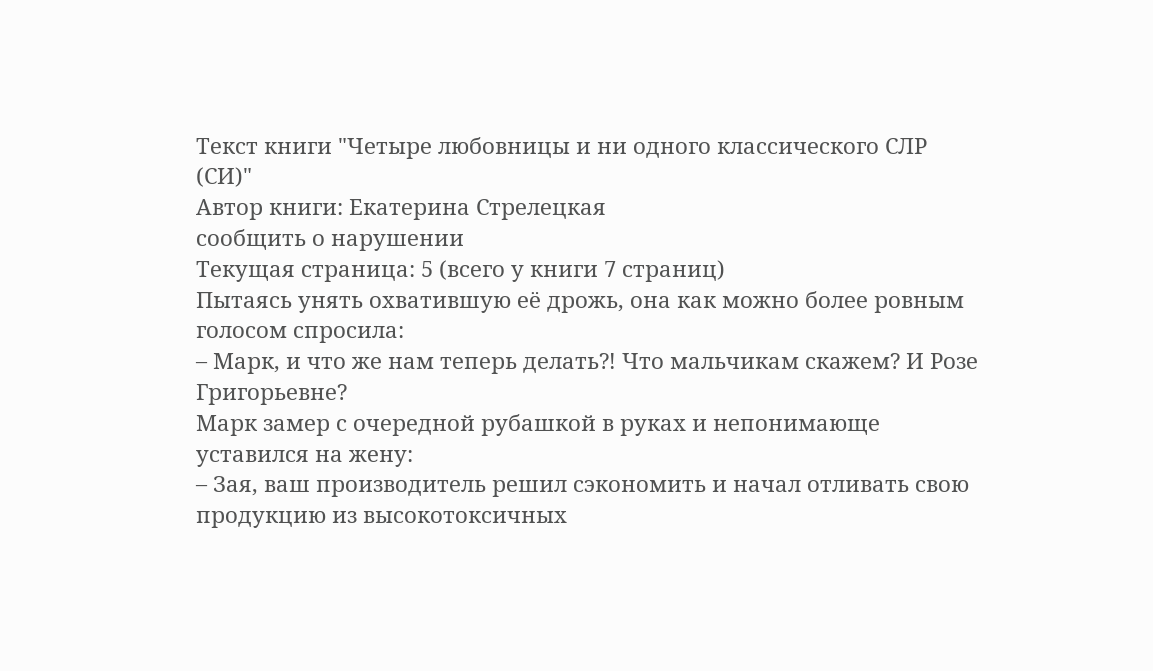Текст книги "Четыре любовницы и ни одного классического СЛР (СИ)"
Автор книги: Екатерина Стрелецкая
сообщить о нарушении
Текущая страница: 5 (всего у книги 7 страниц)
Пытаясь унять охватившую её дрожь, она как можно более ровным голосом спросила:
– Марк, и что же нам теперь делать⁈ Что мальчикам скажем? И Розе Григорьевне?
Марк замер с очередной рубашкой в руках и непонимающе уставился на жену:
– Зая, ваш производитель решил сэкономить и начал отливать свою продукцию из высокотоксичных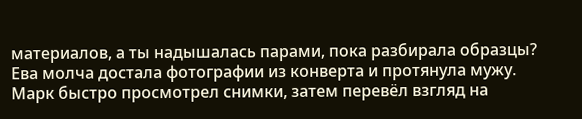материалов, а ты надышалась парами, пока разбирала образцы?
Ева молча достала фотографии из конверта и протянула мужу.
Марк быстро просмотрел снимки, затем перевёл взгляд на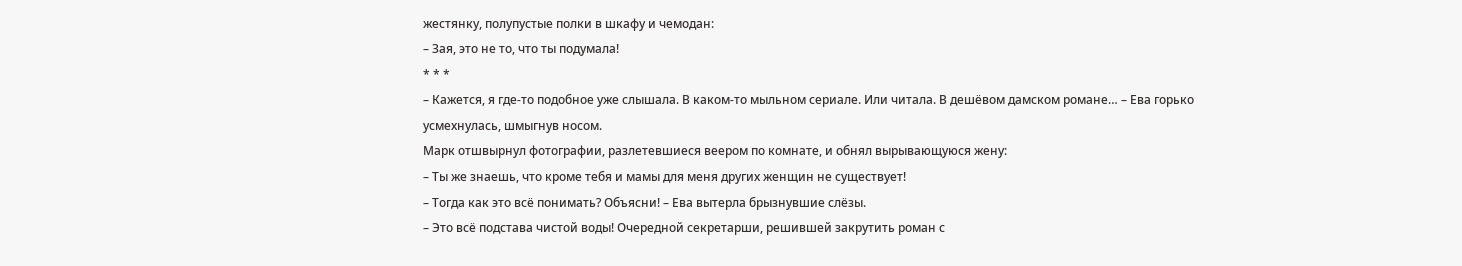жестянку, полупустые полки в шкафу и чемодан:
– Зая, это не то, что ты подумала!
* * *
– Кажется, я где-то подобное уже слышала. В каком-то мыльном сериале. Или читала. В дешёвом дамском романе… – Ева горько усмехнулась, шмыгнув носом.
Марк отшвырнул фотографии, разлетевшиеся веером по комнате, и обнял вырывающуюся жену:
– Ты же знаешь, что кроме тебя и мамы для меня других женщин не существует!
– Тогда как это всё понимать? Объясни! – Ева вытерла брызнувшие слёзы.
– Это всё подстава чистой воды! Очередной секретарши, решившей закрутить роман с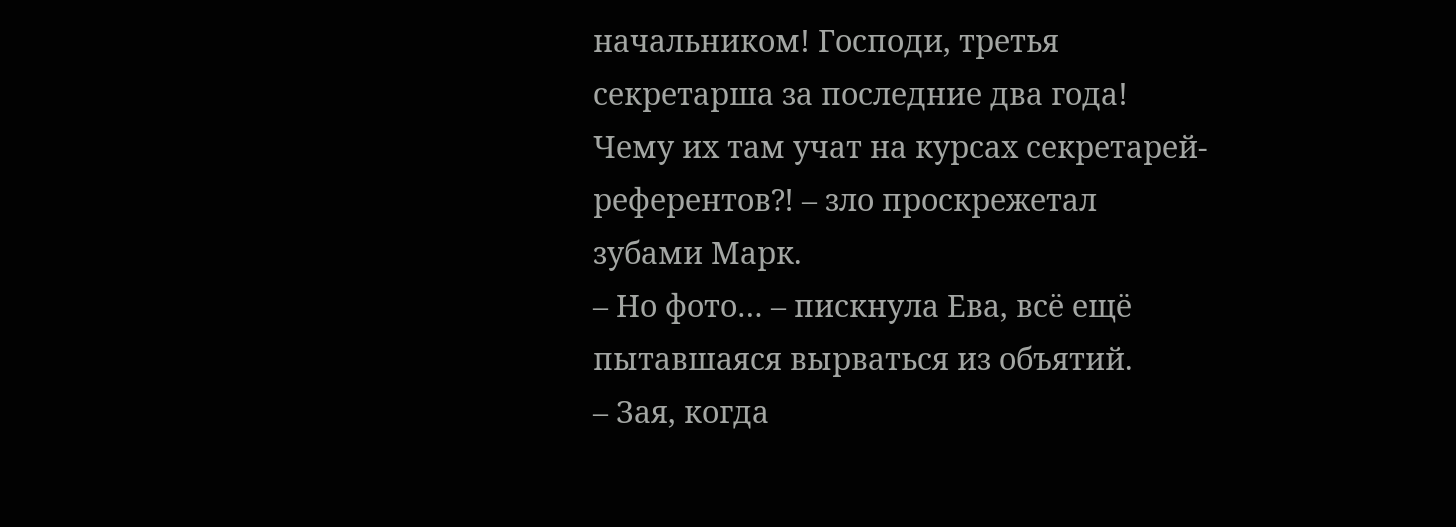начальником! Господи, третья секретарша за последние два года! Чему их там учат на курсах секретарей-референтов⁈ – зло проскрежетал зубами Марк.
– Но фото… – пискнула Ева, всё ещё пытавшаяся вырваться из объятий.
– Зая, когда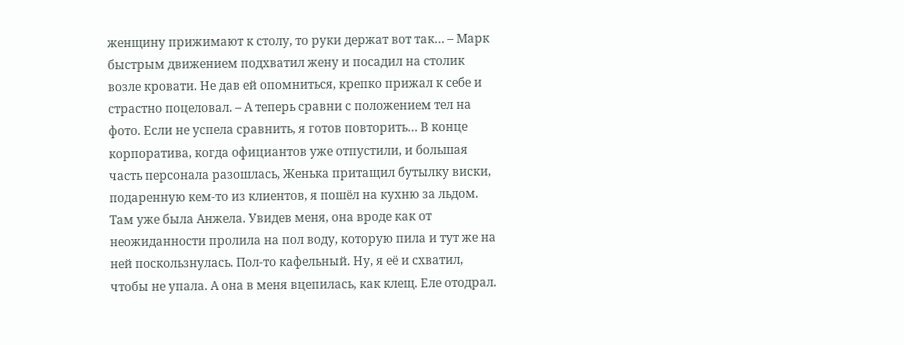женщину прижимают к столу, то руки держат вот так… – Марк быстрым движением подхватил жену и посадил на столик возле кровати. Не дав ей опомниться, крепко прижал к себе и страстно поцеловал. – А теперь сравни с положением тел на фото. Если не успела сравнить, я готов повторить… В конце корпоратива, когда официантов уже отпустили, и большая часть персонала разошлась, Женька притащил бутылку виски, подаренную кем-то из клиентов, я пошёл на кухню за льдом. Там уже была Анжела. Увидев меня, она вроде как от неожиданности пролила на пол воду, которую пила и тут же на ней поскользнулась. Пол-то кафельный. Ну, я её и схватил, чтобы не упала. А она в меня вцепилась, как клещ. Еле отодрал.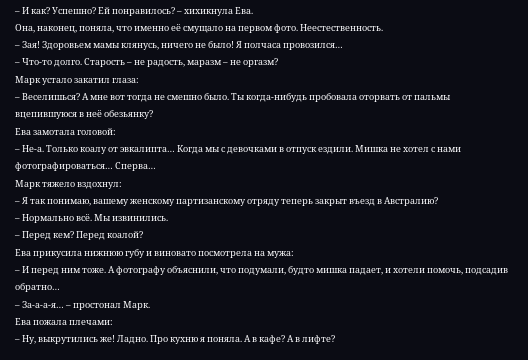– И как? Успешно? Ей понравилось? – хихикнула Ева.
Она, наконец, поняла, что именно её смущало на первом фото. Неестественность.
– Зая! Здоровьем мамы клянусь, ничего не было! Я полчаса провозился…
– Что-то долго. Старость – не радость, маразм – не оргазм?
Марк устало закатил глаза:
– Веселишься? А мне вот тогда не смешно было. Ты когда-нибудь пробовала оторвать от пальмы вцепившуюся в неё обезьянку?
Ева замотала головой:
– Не-а. Только коалу от эвкалипта… Когда мы с девочками в отпуск ездили. Мишка не хотел с нами фотографироваться… Сперва…
Марк тяжело вздохнул:
– Я так понимаю, вашему женскому партизанскому отряду теперь закрыт въезд в Австралию?
– Нормально всё. Мы извинились.
– Перед кем? Перед коалой?
Ева прикусила нижнюю губу и виновато посмотрела на мужа:
– И перед ним тоже. А фотографу объяснили, что подумали, будто мишка падает, и хотели помочь, подсадив обратно…
– За-а-а-я… – простонал Марк.
Ева пожала плечами:
– Ну, выкрутились же! Ладно. Про кухню я поняла. А в кафе? А в лифте?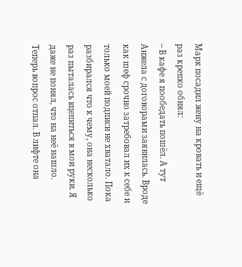Марк посадил жену на кровать и ещё раз крепко обнял:
– В кафе я пообедать пошёл. А тут Анжела с договорами заявилась. Вроде как шеф срочно затребовал их к себе и только моей подписи не хватало. Пока разбирался что к чему, она несколько раз пыталась вцепиться в мои руки. Я даже не понял, что на неё нашло. Теперь вопрос отпал. В лифте она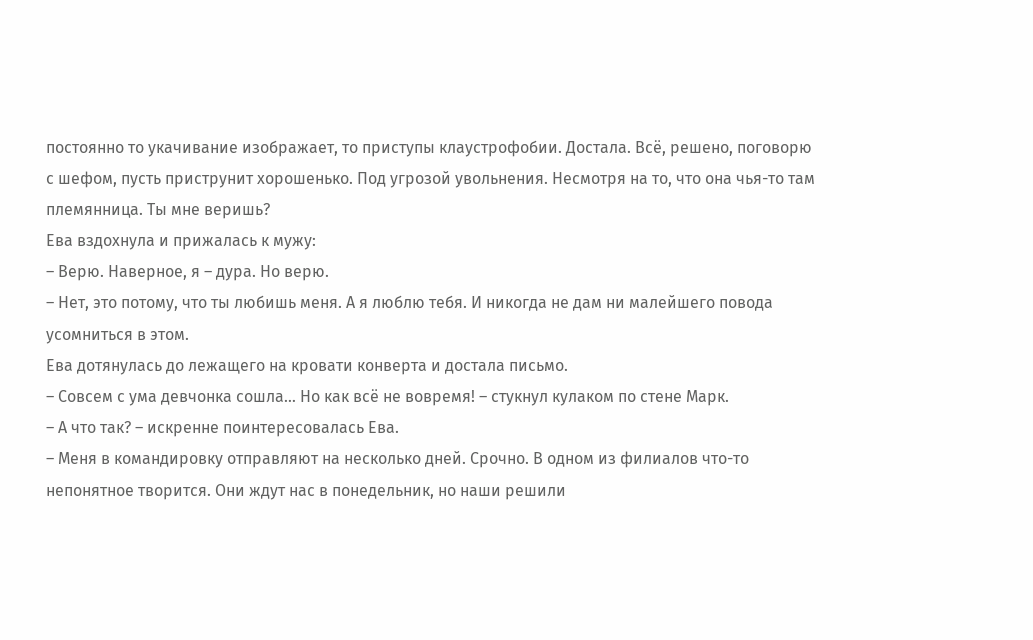постоянно то укачивание изображает, то приступы клаустрофобии. Достала. Всё, решено, поговорю с шефом, пусть приструнит хорошенько. Под угрозой увольнения. Несмотря на то, что она чья-то там племянница. Ты мне веришь?
Ева вздохнула и прижалась к мужу:
– Верю. Наверное, я – дура. Но верю.
– Нет, это потому, что ты любишь меня. А я люблю тебя. И никогда не дам ни малейшего повода усомниться в этом.
Ева дотянулась до лежащего на кровати конверта и достала письмо.
– Совсем с ума девчонка сошла… Но как всё не вовремя! – стукнул кулаком по стене Марк.
– А что так? – искренне поинтересовалась Ева.
– Меня в командировку отправляют на несколько дней. Срочно. В одном из филиалов что-то непонятное творится. Они ждут нас в понедельник, но наши решили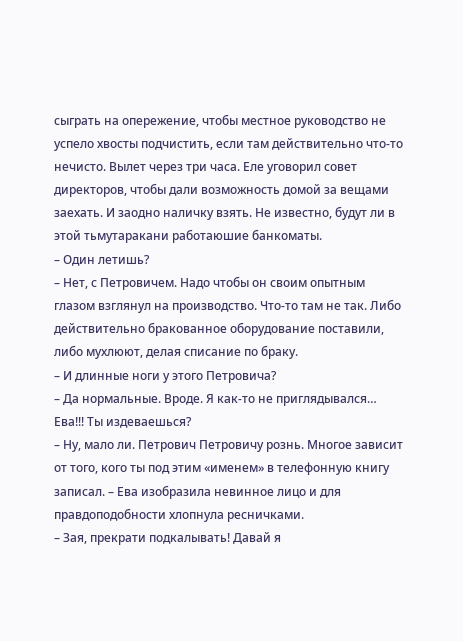сыграть на опережение, чтобы местное руководство не успело хвосты подчистить, если там действительно что-то нечисто. Вылет через три часа. Еле уговорил совет директоров, чтобы дали возможность домой за вещами заехать. И заодно наличку взять. Не известно, будут ли в этой тьмутаракани работаюшие банкоматы.
– Один летишь?
– Нет, с Петровичем. Надо чтобы он своим опытным глазом взглянул на производство. Что-то там не так. Либо действительно бракованное оборудование поставили, либо мухлюют, делая списание по браку.
– И длинные ноги у этого Петровича?
– Да нормальные. Вроде. Я как-то не приглядывался… Ева!!! Ты издеваешься?
– Ну, мало ли. Петрович Петровичу рознь. Многое зависит от того, кого ты под этим «именем» в телефонную книгу записал. – Ева изобразила невинное лицо и для правдоподобности хлопнула ресничками.
– Зая, прекрати подкалывать! Давай я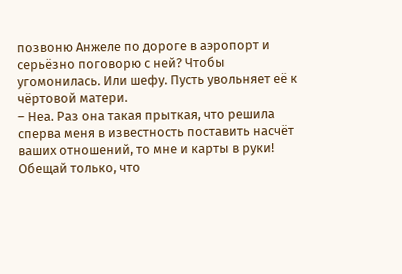позвоню Анжеле по дороге в аэропорт и серьёзно поговорю с ней? Чтобы угомонилась. Или шефу. Пусть увольняет её к чёртовой матери.
– Неа. Раз она такая прыткая, что решила сперва меня в известность поставить насчёт ваших отношений, то мне и карты в руки! Обещай только, что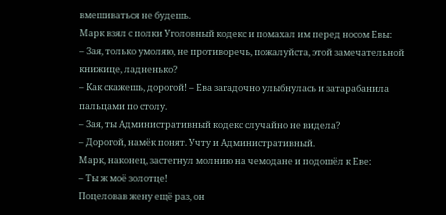вмешиваться не будешь.
Марк взял с полки Уголовный кодекс и помахал им перед носом Евы:
– Зая, только умоляю, не противоречь, пожалуйста, этой замечательной книжице, ладненько?
– Как скажешь, дорогой! – Ева загадочно улыбнулась и затарабанила пальцами по столу.
– Зая, ты Административный кодекс случайно не видела?
– Дорогой, намёк понят. Учту и Административный.
Марк, наконец, застегнул молнию на чемодане и подошёл к Еве:
– Ты ж моё золотце!
Поцеловав жену ещё раз, он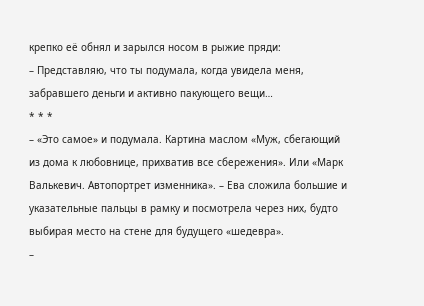крепко её обнял и зарылся носом в рыжие пряди:
– Представляю, что ты подумала, когда увидела меня, забравшего деньги и активно пакующего вещи…
* * *
– «Это самое» и подумала. Картина маслом «Муж, сбегающий из дома к любовнице, прихватив все сбережения». Или «Марк Валькевич. Автопортрет изменника». – Ева сложила большие и указательные пальцы в рамку и посмотрела через них, будто выбирая место на стене для будущего «шедевра».
–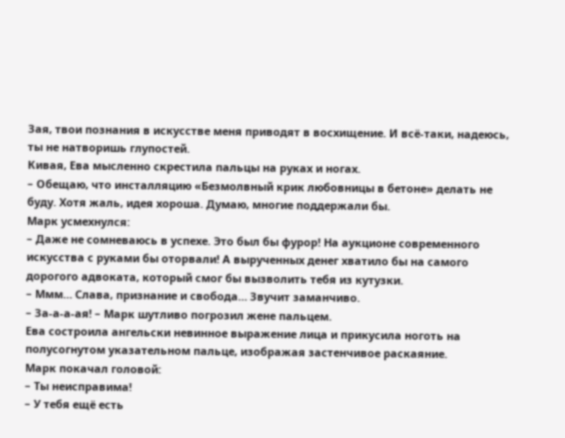Зая, твои познания в искусстве меня приводят в восхищение. И всё-таки, надеюсь, ты не натворишь глупостей.
Кивая, Ева мысленно скрестила пальцы на руках и ногах.
– Обещаю, что инсталляцию «Безмолвный крик любовницы в бетоне» делать не буду. Хотя жаль, идея хороша. Думаю, многие поддержали бы.
Марк усмехнулся:
– Даже не сомневаюсь в успехе. Это был бы фурор! На аукционе современного искусства с руками бы оторвали! А вырученных денег хватило бы на самого дорогого адвоката, который смог бы вызволить тебя из кутузки.
– Ммм… Слава, признание и свобода… Звучит заманчиво.
– За-а-а-ая! – Марк шутливо погрозил жене пальцем.
Ева состроила ангельски невинное выражение лица и прикусила ноготь на полусогнутом указательном пальце, изображая застенчивое раскаяние.
Марк покачал головой:
– Ты неисправима!
– У тебя ещё есть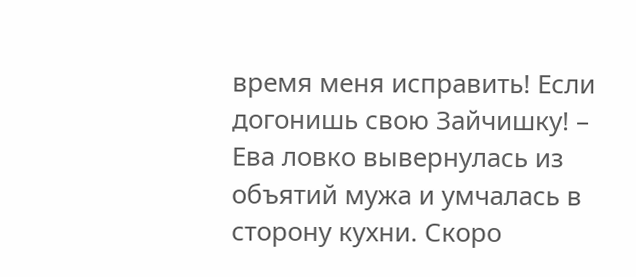время меня исправить! Если догонишь свою Зайчишку! – Ева ловко вывернулась из объятий мужа и умчалась в сторону кухни. Скоро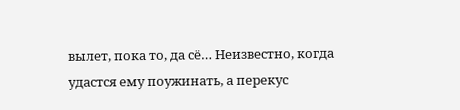вылет, пока то, да сё… Неизвестно, когда удастся ему поужинать, а перекус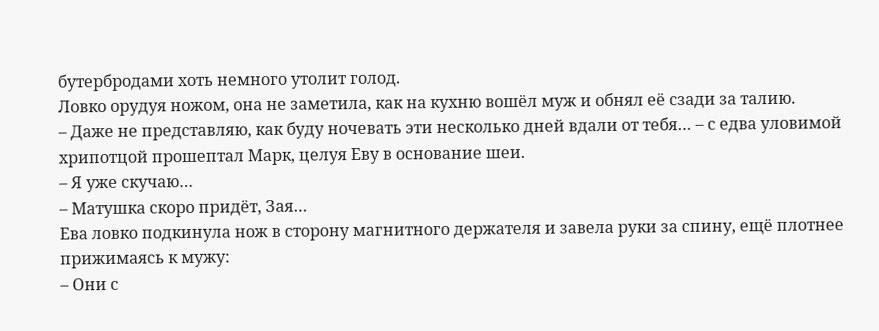бутербродами хоть немного утолит голод.
Ловко орудуя ножом, она не заметила, как на кухню вошёл муж и обнял её сзади за талию.
– Даже не представляю, как буду ночевать эти несколько дней вдали от тебя… – с едва уловимой хрипотцой прошептал Марк, целуя Еву в основание шеи.
– Я уже скучаю…
– Матушка скоро придёт, Зая…
Ева ловко подкинула нож в сторону магнитного держателя и завела руки за спину, ещё плотнее прижимаясь к мужу:
– Они с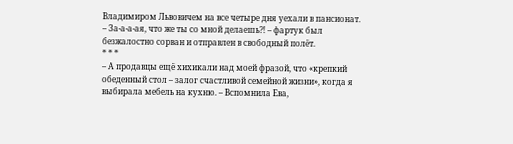Владимиром Львовичем на все четыре дня уехали в пансионат.
– За-а-а-ая, что же ты со мной делаешь⁈ – фартук был безжалостно сорван и отправлен в свободный полёт.
* * *
– А продавцы ещё хихикали над моей фразой, что «крепкий обеденный стол – залог счастливой семейной жизни», когда я выбирала мебель на кухню. – Вспомнила Ева,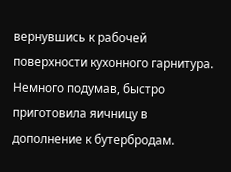вернувшись к рабочей поверхности кухонного гарнитура. Немного подумав, быстро приготовила яичницу в дополнение к бутербродам.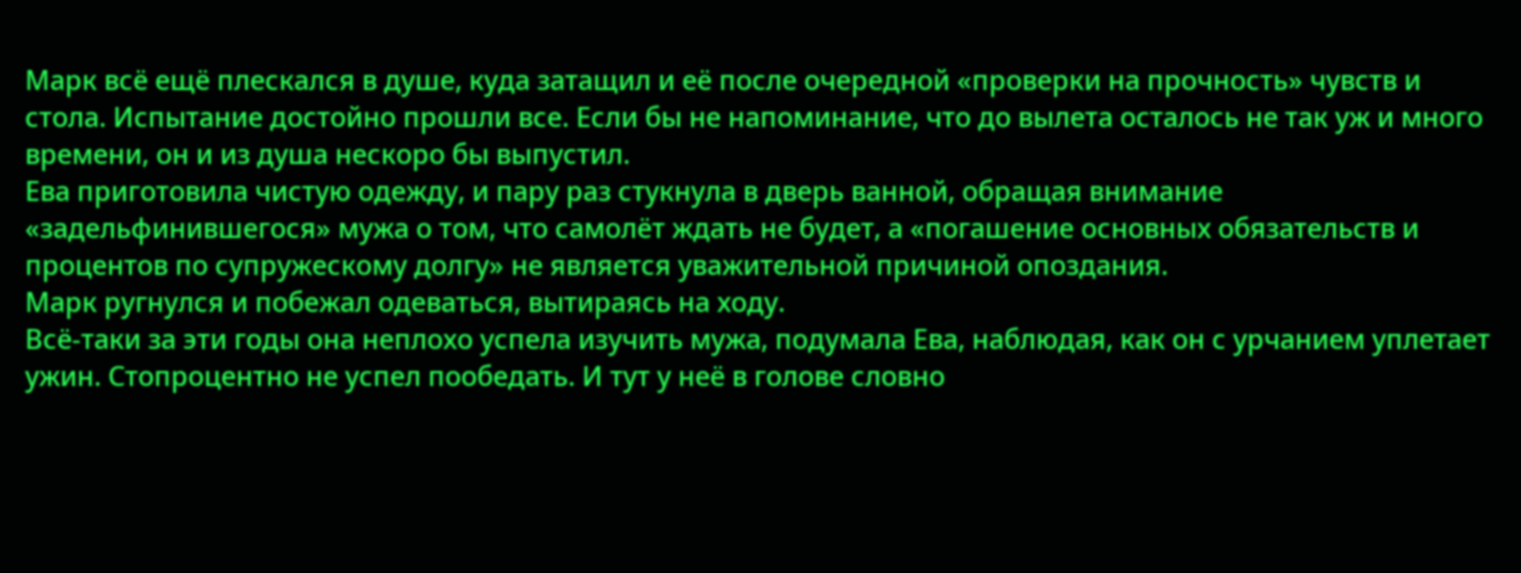Марк всё ещё плескался в душе, куда затащил и её после очередной «проверки на прочность» чувств и стола. Испытание достойно прошли все. Если бы не напоминание, что до вылета осталось не так уж и много времени, он и из душа нескоро бы выпустил.
Ева приготовила чистую одежду, и пару раз стукнула в дверь ванной, обращая внимание «задельфинившегося» мужа о том, что самолёт ждать не будет, а «погашение основных обязательств и процентов по супружескому долгу» не является уважительной причиной опоздания.
Марк ругнулся и побежал одеваться, вытираясь на ходу.
Всё-таки за эти годы она неплохо успела изучить мужа, подумала Ева, наблюдая, как он с урчанием уплетает ужин. Стопроцентно не успел пообедать. И тут у неё в голове словно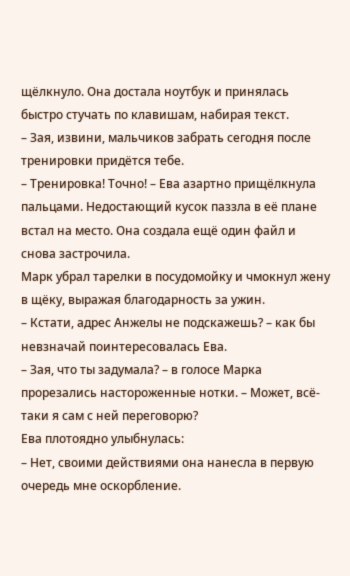щёлкнуло. Она достала ноутбук и принялась быстро стучать по клавишам, набирая текст.
– Зая, извини, мальчиков забрать сегодня после тренировки придётся тебе.
– Тренировка! Точно! – Ева азартно прищёлкнула пальцами. Недостающий кусок паззла в её плане встал на место. Она создала ещё один файл и снова застрочила.
Марк убрал тарелки в посудомойку и чмокнул жену в щёку, выражая благодарность за ужин.
– Кстати, адрес Анжелы не подскажешь? – как бы невзначай поинтересовалась Ева.
– Зая, что ты задумала? – в голосе Марка прорезались настороженные нотки. – Может, всё-таки я сам с ней переговорю?
Ева плотоядно улыбнулась:
– Нет, своими действиями она нанесла в первую очередь мне оскорбление.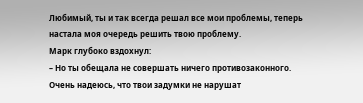Любимый, ты и так всегда решал все мои проблемы, теперь настала моя очередь решить твою проблему.
Марк глубоко вздохнул:
– Но ты обещала не совершать ничего противозаконного. Очень надеюсь, что твои задумки не нарушат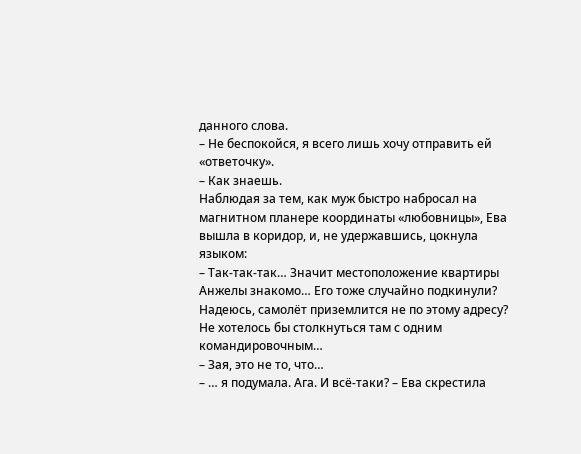данного слова.
– Не беспокойся, я всего лишь хочу отправить ей «ответочку».
– Как знаешь.
Наблюдая за тем, как муж быстро набросал на магнитном планере координаты «любовницы», Ева вышла в коридор, и, не удержавшись, цокнула языком:
– Так-так-так… Значит местоположение квартиры Анжелы знакомо… Его тоже случайно подкинули? Надеюсь, самолёт приземлится не по этому адресу? Не хотелось бы столкнуться там с одним командировочным…
– Зая, это не то, что…
– … я подумала. Ага. И всё-таки? – Ева скрестила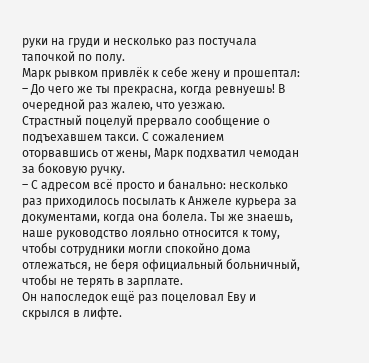руки на груди и несколько раз постучала тапочкой по полу.
Марк рывком привлёк к себе жену и прошептал:
– До чего же ты прекрасна, когда ревнуешь! В очередной раз жалею, что уезжаю.
Страстный поцелуй прервало сообщение о подъехавшем такси. С сожалением оторвавшись от жены, Марк подхватил чемодан за боковую ручку.
– С адресом всё просто и банально: несколько раз приходилось посылать к Анжеле курьера за документами, когда она болела. Ты же знаешь, наше руководство лояльно относится к тому, чтобы сотрудники могли спокойно дома отлежаться, не беря официальный больничный, чтобы не терять в зарплате.
Он напоследок ещё раз поцеловал Еву и скрылся в лифте.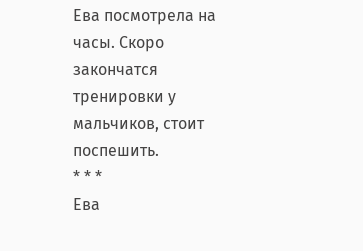Ева посмотрела на часы. Скоро закончатся тренировки у мальчиков, стоит поспешить.
* * *
Ева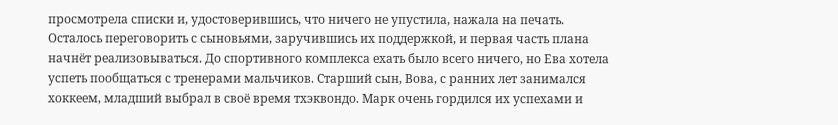просмотрела списки и, удостоверившись, что ничего не упустила, нажала на печать. Осталось переговорить с сыновьями, заручившись их поддержкой, и первая часть плана начнёт реализовываться. До спортивного комплекса ехать было всего ничего, но Ева хотела успеть пообщаться с тренерами мальчиков. Старший сын, Вова, с ранних лет занимался хоккеем, младший выбрал в своё время тхэквондо. Марк очень гордился их успехами и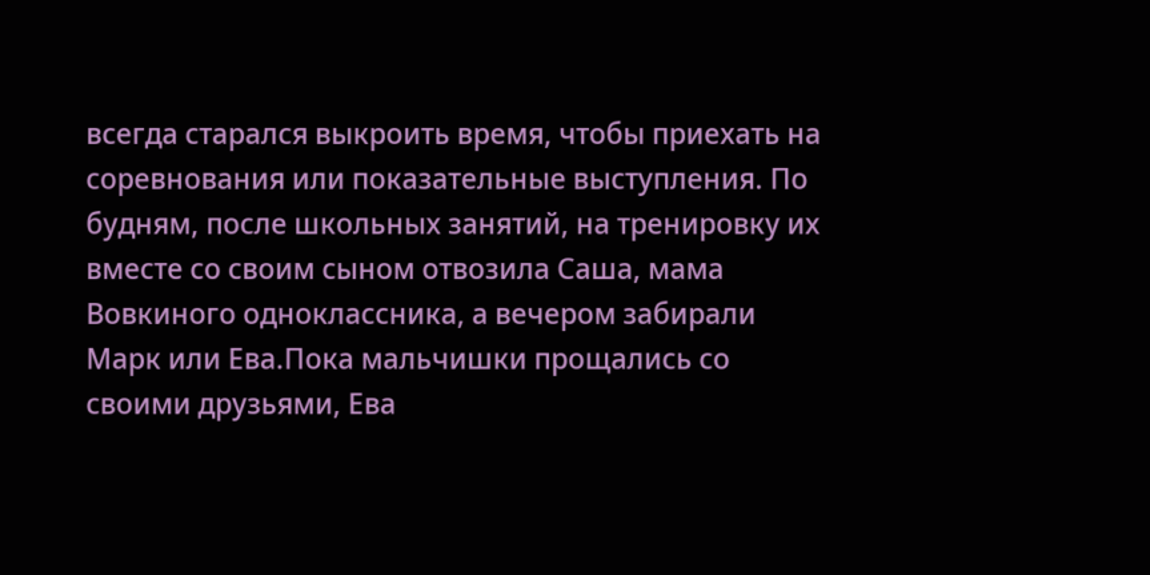всегда старался выкроить время, чтобы приехать на соревнования или показательные выступления. По будням, после школьных занятий, на тренировку их вместе со своим сыном отвозила Саша, мама Вовкиного одноклассника, а вечером забирали Марк или Ева.Пока мальчишки прощались со своими друзьями, Ева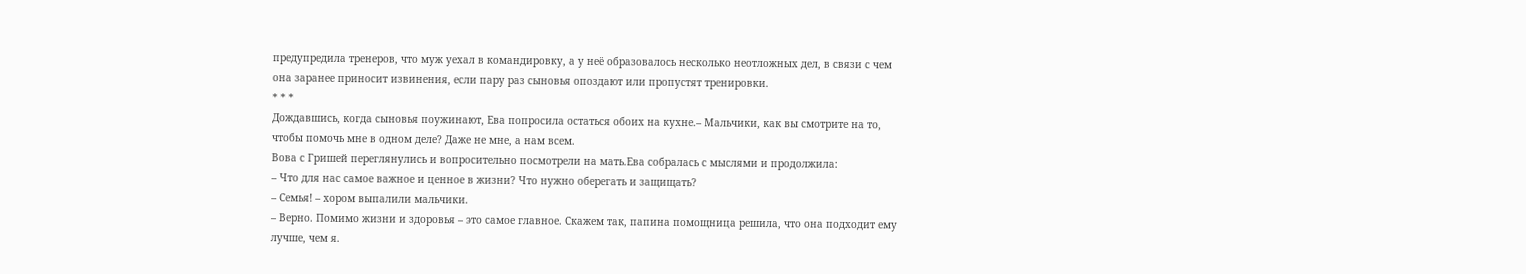предупредила тренеров, что муж уехал в командировку, а у неё образовалось несколько неотложных дел, в связи с чем она заранее приносит извинения, если пару раз сыновья опоздают или пропустят тренировки.
* * *
Дождавшись, когда сыновья поужинают, Ева попросила остаться обоих на кухне.– Мальчики, как вы смотрите на то, чтобы помочь мне в одном деле? Даже не мне, а нам всем.
Вова с Гришей переглянулись и вопросительно посмотрели на мать.Ева собралась с мыслями и продолжила:
– Что для нас самое важное и ценное в жизни? Что нужно оберегать и защищать?
– Семья! – хором выпалили мальчики.
– Верно. Помимо жизни и здоровья – это самое главное. Скажем так, папина помощница решила, что она подходит ему лучше, чем я.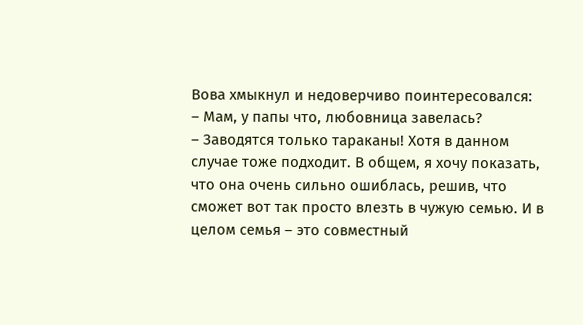Вова хмыкнул и недоверчиво поинтересовался:
– Мам, у папы что, любовница завелась?
– Заводятся только тараканы! Хотя в данном случае тоже подходит. В общем, я хочу показать, что она очень сильно ошиблась, решив, что сможет вот так просто влезть в чужую семью. И в целом семья – это совместный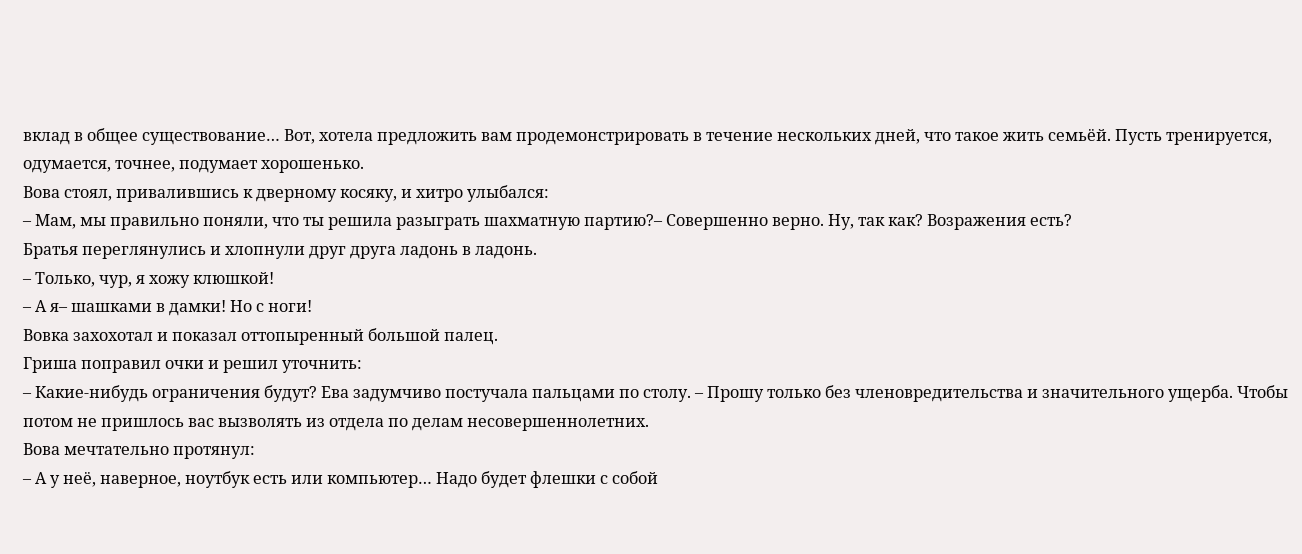вклад в общее существование… Вот, хотела предложить вам продемонстрировать в течение нескольких дней, что такое жить семьёй. Пусть тренируется, одумается, точнее, подумает хорошенько.
Вова стоял, привалившись к дверному косяку, и хитро улыбался:
– Мам, мы правильно поняли, что ты решила разыграть шахматную партию?– Совершенно верно. Ну, так как? Возражения есть?
Братья переглянулись и хлопнули друг друга ладонь в ладонь.
– Только, чур, я хожу клюшкой!
– А я– шашками в дамки! Но с ноги!
Вовка захохотал и показал оттопыренный большой палец.
Гриша поправил очки и решил уточнить:
– Какие-нибудь ограничения будут? Ева задумчиво постучала пальцами по столу. – Прошу только без членовредительства и значительного ущерба. Чтобы потом не пришлось вас вызволять из отдела по делам несовершеннолетних.
Вова мечтательно протянул:
– А у неё, наверное, ноутбук есть или компьютер… Надо будет флешки с собой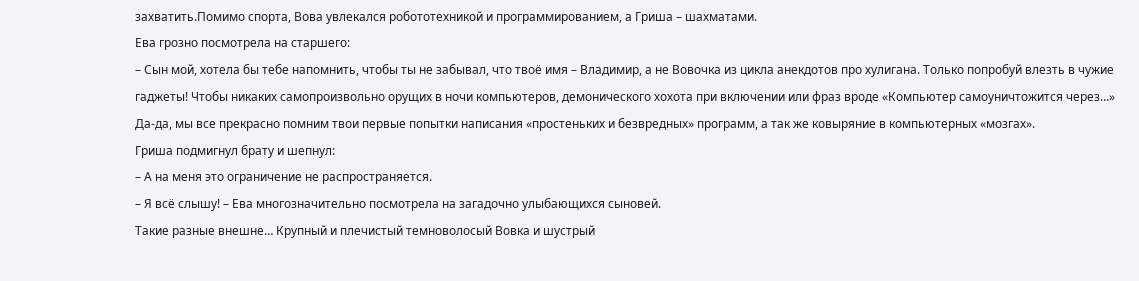захватить.Помимо спорта, Вова увлекался робототехникой и программированием, а Гриша – шахматами.
Ева грозно посмотрела на старшего:
– Сын мой, хотела бы тебе напомнить, чтобы ты не забывал, что твоё имя – Владимир, а не Вовочка из цикла анекдотов про хулигана. Только попробуй влезть в чужие гаджеты! Чтобы никаких самопроизвольно орущих в ночи компьютеров, демонического хохота при включении или фраз вроде «Компьютер самоуничтожится через…» Да-да, мы все прекрасно помним твои первые попытки написания «простеньких и безвредных» программ, а так же ковыряние в компьютерных «мозгах».
Гриша подмигнул брату и шепнул:
– А на меня это ограничение не распространяется.
– Я всё слышу! – Ева многозначительно посмотрела на загадочно улыбающихся сыновей.
Такие разные внешне… Крупный и плечистый темноволосый Вовка и шустрый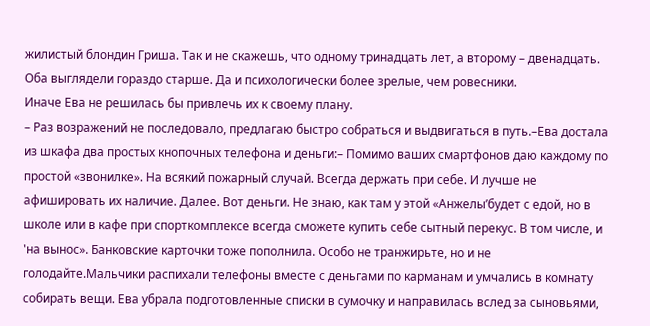жилистый блондин Гриша. Так и не скажешь, что одному тринадцать лет, а второму – двенадцать. Оба выглядели гораздо старше. Да и психологически более зрелые, чем ровесники.
Иначе Ева не решилась бы привлечь их к своему плану.
– Раз возражений не последовало, предлагаю быстро собраться и выдвигаться в путь.–Ева достала из шкафа два простых кнопочных телефона и деньги:– Помимо ваших смартфонов даю каждому по простой «звонилке». На всякий пожарный случай. Всегда держать при себе. И лучше не афишировать их наличие. Далее. Вот деньги. Не знаю, как там у этой «Анжелы’будет с едой, но в школе или в кафе при спорткомплексе всегда сможете купить себе сытный перекус. В том числе, и 'на вынос». Банковские карточки тоже пополнила. Особо не транжирьте, но и не голодайте.Мальчики распихали телефоны вместе с деньгами по карманам и умчались в комнату собирать вещи. Ева убрала подготовленные списки в сумочку и направилась вслед за сыновьями,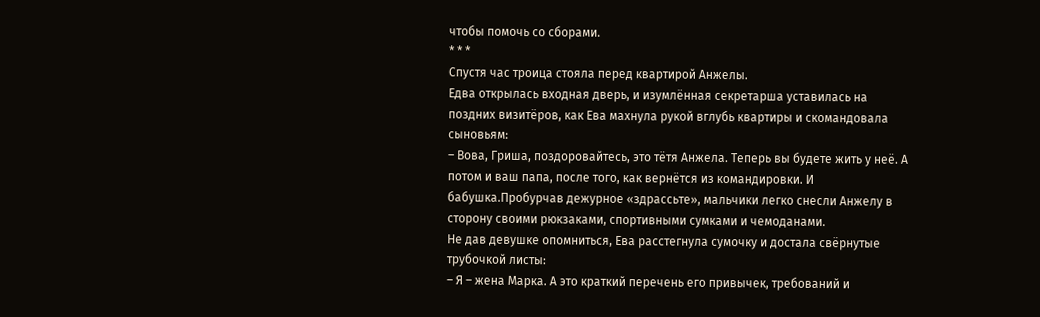чтобы помочь со сборами.
* * *
Спустя час троица стояла перед квартирой Анжелы.
Едва открылась входная дверь, и изумлённая секретарша уставилась на поздних визитёров, как Ева махнула рукой вглубь квартиры и скомандовала сыновьям:
– Вова, Гриша, поздоровайтесь, это тётя Анжела. Теперь вы будете жить у неё. А потом и ваш папа, после того, как вернётся из командировки. И бабушка.Пробурчав дежурное «здрассьте», мальчики легко снесли Анжелу в сторону своими рюкзаками, спортивными сумками и чемоданами.
Не дав девушке опомниться, Ева расстегнула сумочку и достала свёрнутые трубочкой листы:
– Я – жена Марка. А это краткий перечень его привычек, требований и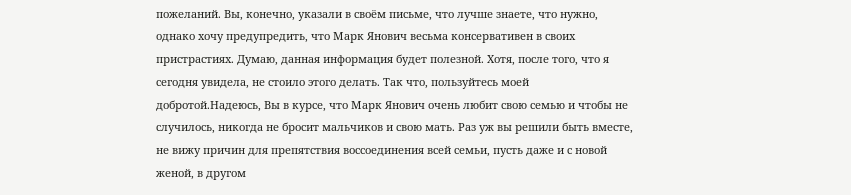пожеланий. Вы, конечно, указали в своём письме, что лучше знаете, что нужно, однако хочу предупредить, что Марк Янович весьма консервативен в своих пристрастиях. Думаю, данная информация будет полезной. Хотя, после того, что я сегодня увидела, не стоило этого делать. Так что, пользуйтесь моей добротой.Надеюсь, Вы в курсе, что Марк Янович очень любит свою семью и чтобы не случилось, никогда не бросит мальчиков и свою мать. Раз уж вы решили быть вместе, не вижу причин для препятствия воссоединения всей семьи, пусть даже и с новой женой, в другом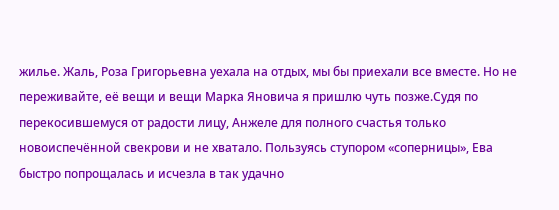жилье. Жаль, Роза Григорьевна уехала на отдых, мы бы приехали все вместе. Но не переживайте, её вещи и вещи Марка Яновича я пришлю чуть позже.Судя по перекосившемуся от радости лицу, Анжеле для полного счастья только новоиспечённой свекрови и не хватало. Пользуясь ступором «соперницы», Ева быстро попрощалась и исчезла в так удачно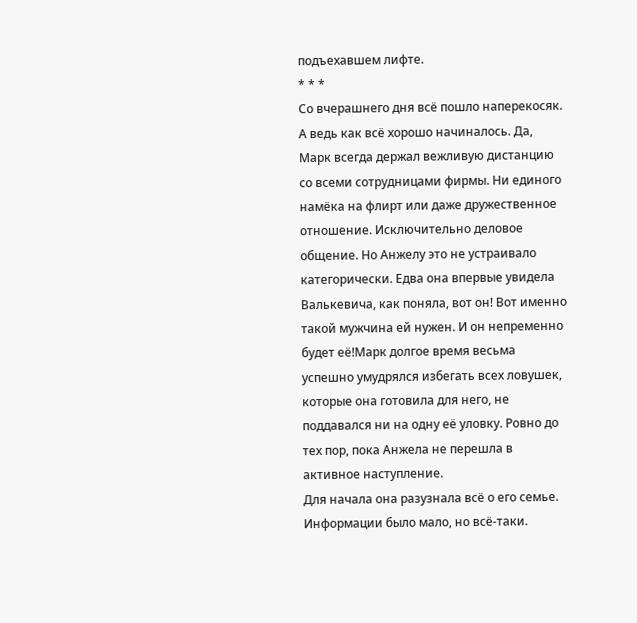подъехавшем лифте.
* * *
Со вчерашнего дня всё пошло наперекосяк. А ведь как всё хорошо начиналось. Да, Марк всегда держал вежливую дистанцию со всеми сотрудницами фирмы. Ни единого намёка на флирт или даже дружественное отношение. Исключительно деловое общение. Но Анжелу это не устраивало категорически. Едва она впервые увидела Валькевича, как поняла, вот он! Вот именно такой мужчина ей нужен. И он непременно будет её!Марк долгое время весьма успешно умудрялся избегать всех ловушек, которые она готовила для него, не поддавался ни на одну её уловку. Ровно до тех пор, пока Анжела не перешла в активное наступление.
Для начала она разузнала всё о его семье. Информации было мало, но всё-таки.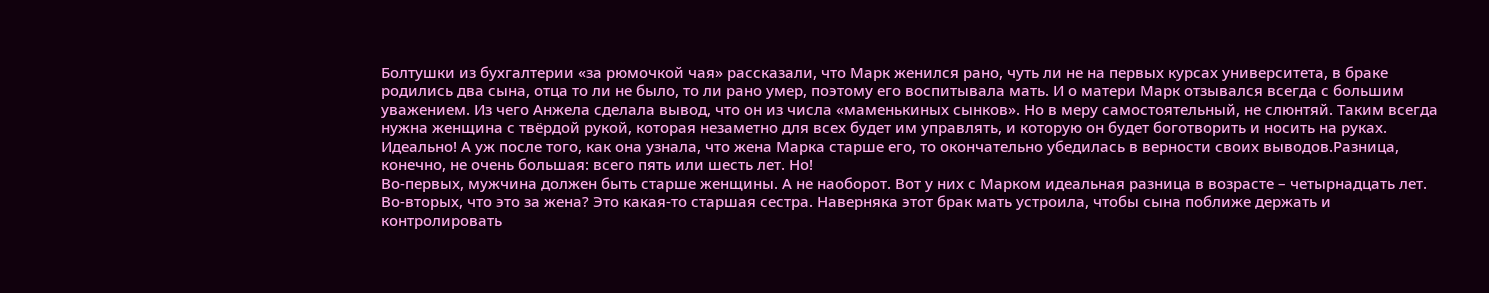Болтушки из бухгалтерии «за рюмочкой чая» рассказали, что Марк женился рано, чуть ли не на первых курсах университета, в браке родились два сына, отца то ли не было, то ли рано умер, поэтому его воспитывала мать. И о матери Марк отзывался всегда с большим уважением. Из чего Анжела сделала вывод, что он из числа «маменькиных сынков». Но в меру самостоятельный, не слюнтяй. Таким всегда нужна женщина с твёрдой рукой, которая незаметно для всех будет им управлять, и которую он будет боготворить и носить на руках. Идеально! А уж после того, как она узнала, что жена Марка старше его, то окончательно убедилась в верности своих выводов.Разница, конечно, не очень большая: всего пять или шесть лет. Но!
Во-первых, мужчина должен быть старше женщины. А не наоборот. Вот у них с Марком идеальная разница в возрасте – четырнадцать лет.
Во-вторых, что это за жена? Это какая-то старшая сестра. Наверняка этот брак мать устроила, чтобы сына поближе держать и контролировать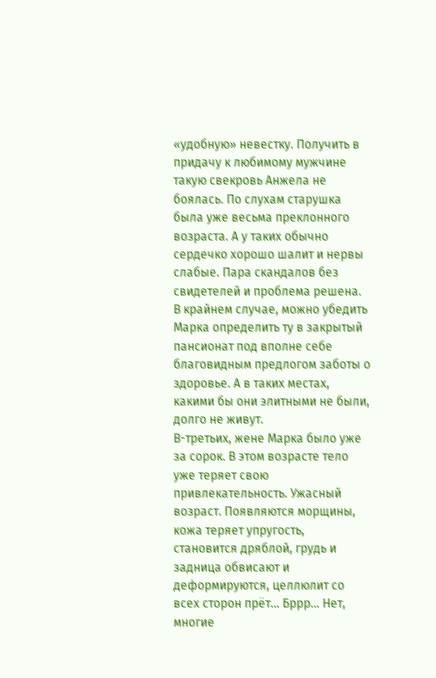«удобную» невестку. Получить в придачу к любимому мужчине такую свекровь Анжела не боялась. По слухам старушка была уже весьма преклонного возраста. А у таких обычно сердечко хорошо шалит и нервы слабые. Пара скандалов без свидетелей и проблема решена. В крайнем случае, можно убедить Марка определить ту в закрытый пансионат под вполне себе благовидным предлогом заботы о здоровье. А в таких местах, какими бы они элитными не были, долго не живут.
В-третьих, жене Марка было уже за сорок. В этом возрасте тело уже теряет свою привлекательность. Ужасный возраст. Появляются морщины, кожа теряет упругость, становится дряблой, грудь и задница обвисают и деформируются, целлюлит со всех сторон прёт… Бррр… Нет, многие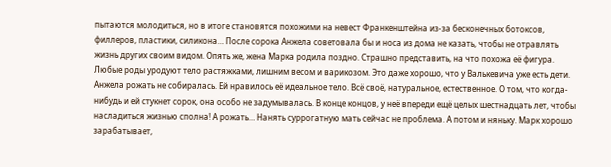пытаются молодиться, но в итоге становятся похожими на невест Франкенштейна из-за бесконечных ботоксов, филлеров, пластики, силикона… После сорока Анжела советовала бы и носа из дома не казать, чтобы не отравлять жизнь других своим видом. Опять же, жена Марка родила поздно. Страшно представить, на что похожа её фигура. Любые роды уродуют тело растяжками, лишним весом и варикозом. Это даже хорошо, что у Валькевича уже есть дети. Анжела рожать не собиралась. Ей нравилось её идеальное тело. Всё своё, натуральное, естественное. О том, что когда-нибудь и ей стукнет сорок, она особо не задумывалась. В конце концов, у неё впереди ещё целых шестнадцать лет, чтобы насладиться жизнью сполна! А рожать… Нанять суррогатную мать сейчас не проблема. А потом и няньку. Марк хорошо зарабатывает,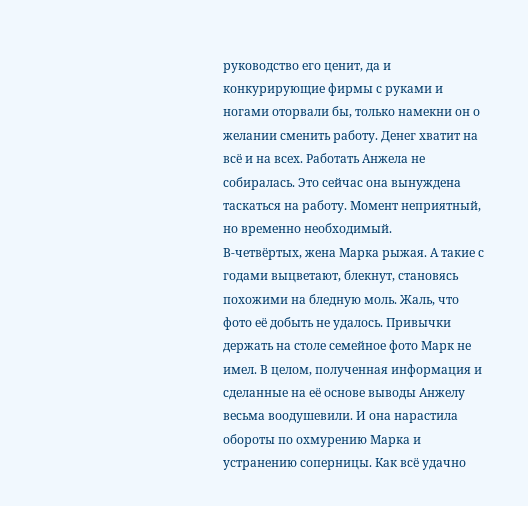руководство его ценит, да и конкурирующие фирмы с руками и ногами оторвали бы, только намекни он о желании сменить работу. Денег хватит на всё и на всех. Работать Анжела не собиралась. Это сейчас она вынуждена таскаться на работу. Момент неприятный, но временно необходимый.
В-четвёртых, жена Марка рыжая. А такие с годами выцветают, блекнут, становясь похожими на бледную моль. Жаль, что фото её добыть не удалось. Привычки держать на столе семейное фото Марк не имел. В целом, полученная информация и сделанные на её основе выводы Анжелу весьма воодушевили. И она нарастила обороты по охмурению Марка и устранению соперницы. Как всё удачно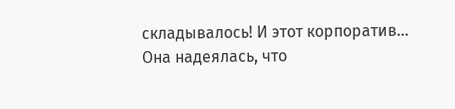складывалось! И этот корпоратив… Она надеялась, что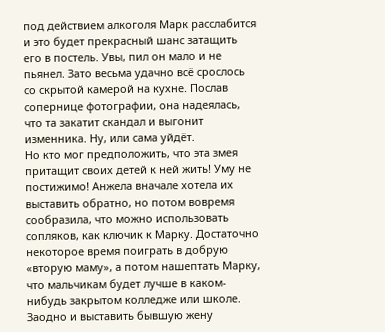под действием алкоголя Марк расслабится и это будет прекрасный шанс затащить его в постель. Увы, пил он мало и не пьянел. Зато весьма удачно всё срослось со скрытой камерой на кухне. Послав сопернице фотографии, она надеялась, что та закатит скандал и выгонит изменника. Ну, или сама уйдёт.
Но кто мог предположить, что эта змея притащит своих детей к ней жить! Уму не постижимо! Анжела вначале хотела их выставить обратно, но потом вовремя сообразила, что можно использовать сопляков, как ключик к Марку. Достаточно некоторое время поиграть в добрую «вторую маму», а потом нашептать Марку, что мальчикам будет лучше в каком-нибудь закрытом колледже или школе. Заодно и выставить бывшую жену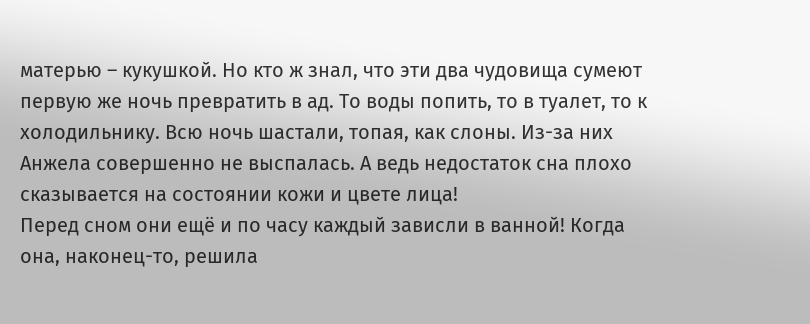матерью – кукушкой. Но кто ж знал, что эти два чудовища сумеют первую же ночь превратить в ад. То воды попить, то в туалет, то к холодильнику. Всю ночь шастали, топая, как слоны. Из-за них Анжела совершенно не выспалась. А ведь недостаток сна плохо сказывается на состоянии кожи и цвете лица!
Перед сном они ещё и по часу каждый зависли в ванной! Когда она, наконец-то, решила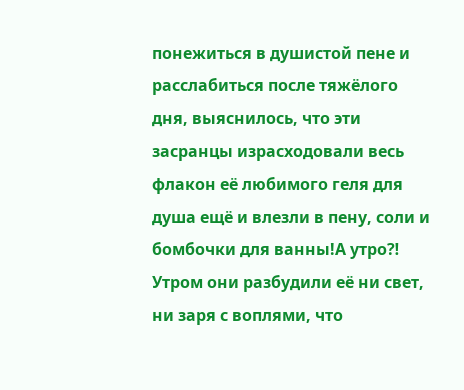понежиться в душистой пене и расслабиться после тяжёлого дня, выяснилось, что эти засранцы израсходовали весь флакон её любимого геля для душа ещё и влезли в пену, соли и бомбочки для ванны!А утро⁈ Утром они разбудили её ни свет, ни заря с воплями, что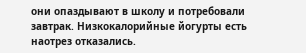они опаздывают в школу и потребовали завтрак. Низкокалорийные йогурты есть наотрез отказались.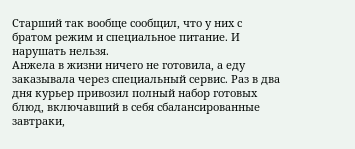Старший так вообще сообщил, что у них с братом режим и специальное питание. И нарушать нельзя.
Анжела в жизни ничего не готовила, а еду заказывала через специальный сервис. Раз в два дня курьер привозил полный набор готовых блюд, включавший в себя сбалансированные завтраки,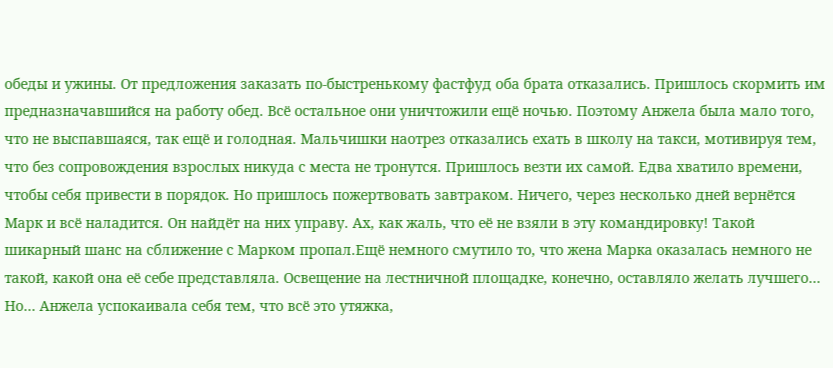обеды и ужины. От предложения заказать по-быстренькому фастфуд оба брата отказались. Пришлось скормить им предназначавшийся на работу обед. Всё остальное они уничтожили ещё ночью. Поэтому Анжела была мало того, что не выспавшаяся, так ещё и голодная. Мальчишки наотрез отказались ехать в школу на такси, мотивируя тем, что без сопровождения взрослых никуда с места не тронутся. Пришлось везти их самой. Едва хватило времени, чтобы себя привести в порядок. Но пришлось пожертвовать завтраком. Ничего, через несколько дней вернётся Марк и всё наладится. Он найдёт на них управу. Ах, как жаль, что её не взяли в эту командировку! Такой шикарный шанс на сближение с Марком пропал.Ещё немного смутило то, что жена Марка оказалась немного не такой, какой она её себе представляла. Освещение на лестничной площадке, конечно, оставляло желать лучшего… Но… Анжела успокаивала себя тем, что всё это утяжка,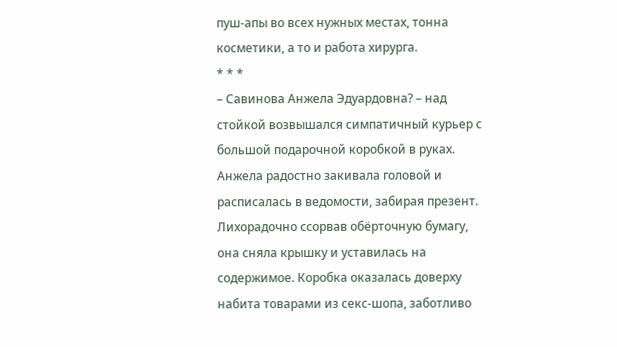пуш-апы во всех нужных местах, тонна косметики, а то и работа хирурга.
* * *
– Савинова Анжела Эдуардовна? – над стойкой возвышался симпатичный курьер с большой подарочной коробкой в руках.
Анжела радостно закивала головой и расписалась в ведомости, забирая презент. Лихорадочно ссорвав обёрточную бумагу, она сняла крышку и уставилась на содержимое. Коробка оказалась доверху набита товарами из секс-шопа, заботливо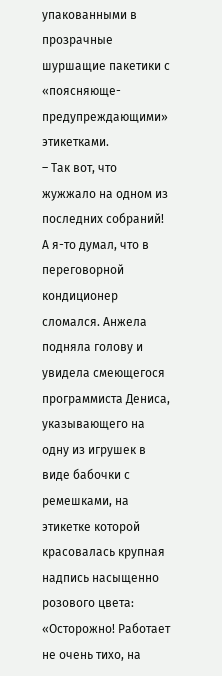упакованными в прозрачные шуршащие пакетики с «поясняюще-предупреждающими» этикетками.
– Так вот, что жужжало на одном из последних собраний! А я-то думал, что в переговорной кондиционер сломался. Анжела подняла голову и увидела смеющегося программиста Дениса, указывающего на одну из игрушек в виде бабочки с ремешками, на этикетке которой красовалась крупная надпись насыщенно розового цвета: «Осторожно! Работает не очень тихо, на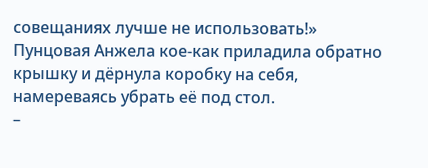совещаниях лучше не использовать!»
Пунцовая Анжела кое-как приладила обратно крышку и дёрнула коробку на себя, намереваясь убрать её под стол.
–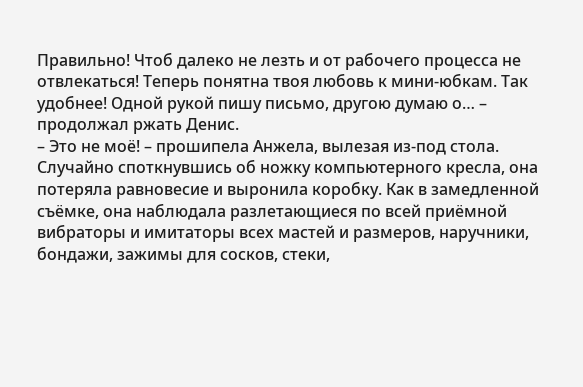Правильно! Чтоб далеко не лезть и от рабочего процесса не отвлекаться! Теперь понятна твоя любовь к мини-юбкам. Так удобнее! Одной рукой пишу письмо, другою думаю о… – продолжал ржать Денис.
– Это не моё! – прошипела Анжела, вылезая из-под стола. Случайно споткнувшись об ножку компьютерного кресла, она потеряла равновесие и выронила коробку. Как в замедленной съёмке, она наблюдала разлетающиеся по всей приёмной вибраторы и имитаторы всех мастей и размеров, наручники, бондажи, зажимы для сосков, стеки,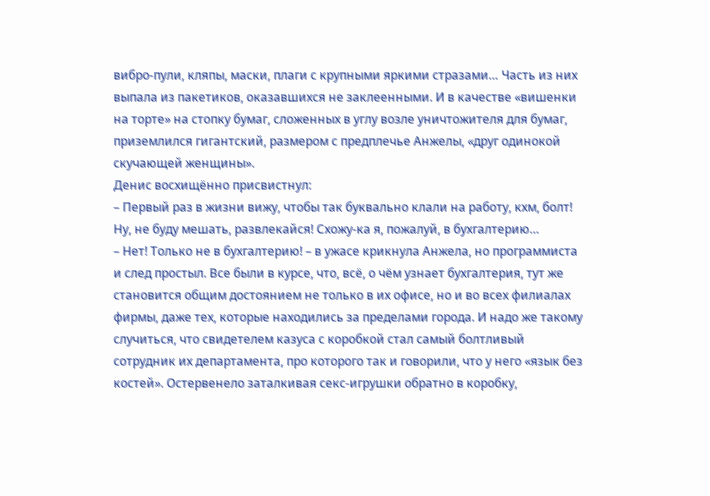вибро-пули, кляпы, маски, плаги с крупными яркими стразами… Часть из них выпала из пакетиков, оказавшихся не заклеенными. И в качестве «вишенки на торте» на стопку бумаг, сложенных в углу возле уничтожителя для бумаг, приземлился гигантский, размером с предплечье Анжелы, «друг одинокой скучающей женщины».
Денис восхищённо присвистнул:
– Первый раз в жизни вижу, чтобы так буквально клали на работу, кхм, болт! Ну, не буду мешать, развлекайся! Схожу-ка я, пожалуй, в бухгалтерию…
– Нет! Только не в бухгалтерию! – в ужасе крикнула Анжела, но программиста и след простыл. Все были в курсе, что, всё, о чём узнает бухгалтерия, тут же становится общим достоянием не только в их офисе, но и во всех филиалах фирмы, даже тех, которые находились за пределами города. И надо же такому случиться, что свидетелем казуса с коробкой стал самый болтливый сотрудник их департамента, про которого так и говорили, что у него «язык без костей». Остервенело заталкивая секс-игрушки обратно в коробку,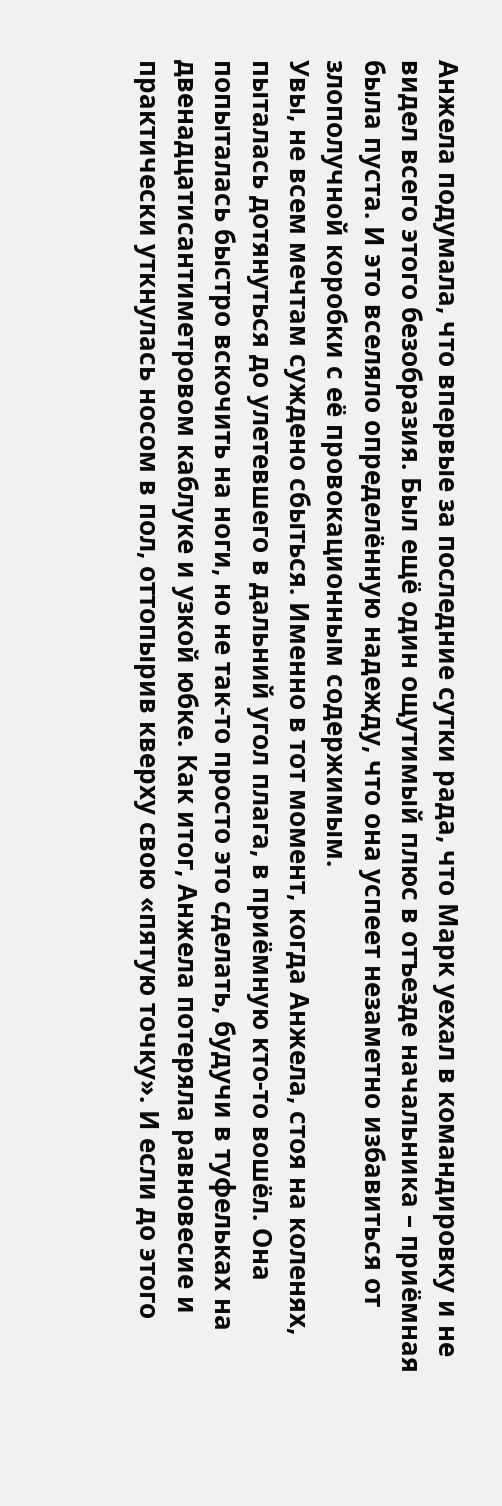Анжела подумала, что впервые за последние сутки рада, что Марк уехал в командировку и не видел всего этого безобразия. Был ещё один ощутимый плюс в отъезде начальника – приёмная была пуста. И это вселяло определённую надежду, что она успеет незаметно избавиться от злополучной коробки с её провокационным содержимым.
Увы, не всем мечтам суждено сбыться. Именно в тот момент, когда Анжела, стоя на коленях, пыталась дотянуться до улетевшего в дальний угол плага, в приёмную кто-то вошёл. Она попыталась быстро вскочить на ноги, но не так-то просто это сделать, будучи в туфельках на двенадцатисантиметровом каблуке и узкой юбке. Как итог, Анжела потеряла равновесие и практически уткнулась носом в пол, оттопырив кверху свою «пятую точку». И если до этого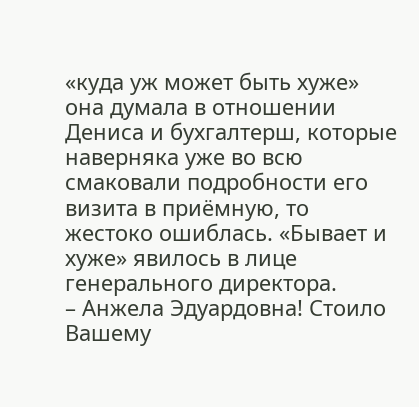«куда уж может быть хуже» она думала в отношении Дениса и бухгалтерш, которые наверняка уже во всю смаковали подробности его визита в приёмную, то жестоко ошиблась. «Бывает и хуже» явилось в лице генерального директора.
– Анжела Эдуардовна! Стоило Вашему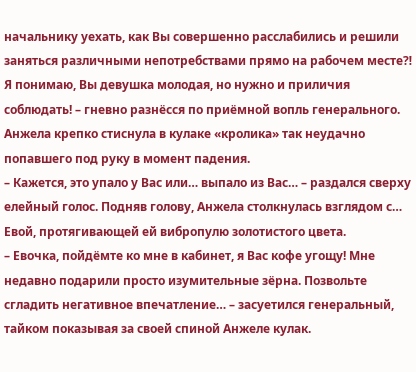начальнику уехать, как Вы совершенно расслабились и решили заняться различными непотребствами прямо на рабочем месте⁈ Я понимаю, Вы девушка молодая, но нужно и приличия соблюдать! – гневно разнёсся по приёмной вопль генерального.
Анжела крепко стиснула в кулаке «кролика» так неудачно попавшего под руку в момент падения.
– Кажется, это упало у Вас или… выпало из Вас… – раздался сверху елейный голос. Подняв голову, Анжела столкнулась взглядом с… Евой, протягивающей ей вибропулю золотистого цвета.
– Евочка, пойдёмте ко мне в кабинет, я Вас кофе угощу! Мне недавно подарили просто изумительные зёрна. Позвольте сгладить негативное впечатление… – засуетился генеральный, тайком показывая за своей спиной Анжеле кулак.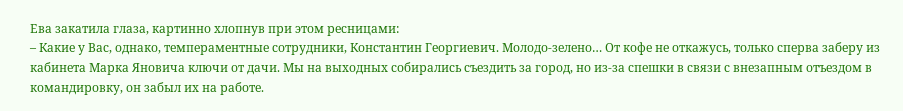Ева закатила глаза, картинно хлопнув при этом ресницами:
– Какие у Вас, однако, темпераментные сотрудники, Константин Георгиевич. Молодо-зелено… От кофе не откажусь, только сперва заберу из кабинета Марка Яновича ключи от дачи. Мы на выходных собирались съездить за город, но из-за спешки в связи с внезапным отъездом в командировку, он забыл их на работе.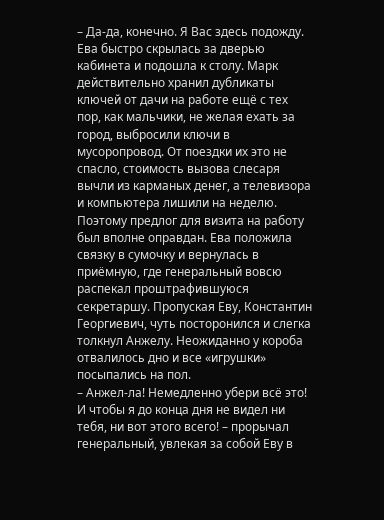– Да-да, конечно. Я Вас здесь подожду. Ева быстро скрылась за дверью кабинета и подошла к столу. Марк действительно хранил дубликаты ключей от дачи на работе ещё с тех пор, как мальчики, не желая ехать за город, выбросили ключи в мусоропровод. От поездки их это не спасло, стоимость вызова слесаря вычли из карманых денег, а телевизора и компьютера лишили на неделю. Поэтому предлог для визита на работу был вполне оправдан. Ева положила связку в сумочку и вернулась в приёмную, где генеральный вовсю распекал проштрафившуюся секретаршу. Пропуская Еву, Константин Георгиевич, чуть посторонился и слегка толкнул Анжелу. Неожиданно у короба отвалилось дно и все «игрушки» посыпались на пол.
– Анжел-ла! Немедленно убери всё это! И чтобы я до конца дня не видел ни тебя, ни вот этого всего! – прорычал генеральный, увлекая за собой Еву в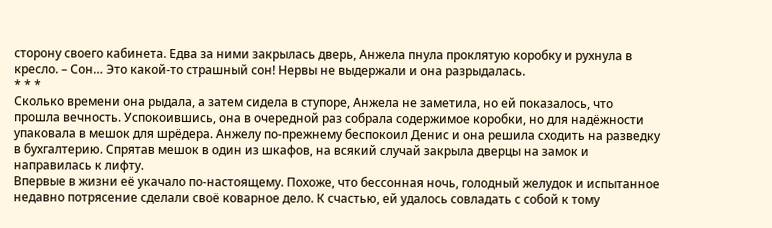сторону своего кабинета. Едва за ними закрылась дверь, Анжела пнула проклятую коробку и рухнула в кресло. – Сон… Это какой-то страшный сон! Нервы не выдержали и она разрыдалась.
* * *
Сколько времени она рыдала, а затем сидела в ступоре, Анжела не заметила, но ей показалось, что прошла вечность. Успокоившись, она в очередной раз собрала содержимое коробки, но для надёжности упаковала в мешок для шрёдера. Анжелу по-прежнему беспокоил Денис и она решила сходить на разведку в бухгалтерию. Спрятав мешок в один из шкафов, на всякий случай закрыла дверцы на замок и направилась к лифту.
Впервые в жизни её укачало по-настоящему. Похоже, что бессонная ночь, голодный желудок и испытанное недавно потрясение сделали своё коварное дело. К счастью, ей удалось совладать с собой к тому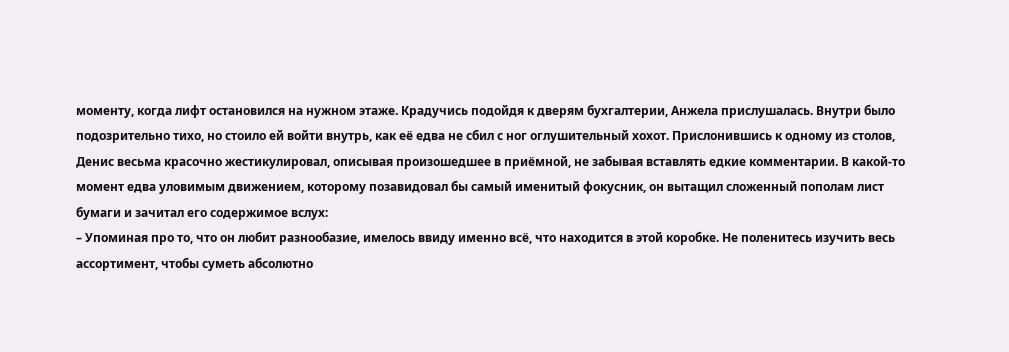моменту, когда лифт остановился на нужном этаже. Крадучись подойдя к дверям бухгалтерии, Анжела прислушалась. Внутри было подозрительно тихо, но стоило ей войти внутрь, как её едва не сбил с ног оглушительный хохот. Прислонившись к одному из столов, Денис весьма красочно жестикулировал, описывая произошедшее в приёмной, не забывая вставлять едкие комментарии. В какой-то момент едва уловимым движением, которому позавидовал бы самый именитый фокусник, он вытащил сложенный пополам лист бумаги и зачитал его содержимое вслух:
– Упоминая про то, что он любит разнообазие, имелось ввиду именно всё, что находится в этой коробке. Не поленитесь изучить весь ассортимент, чтобы суметь абсолютно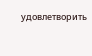удовлетворить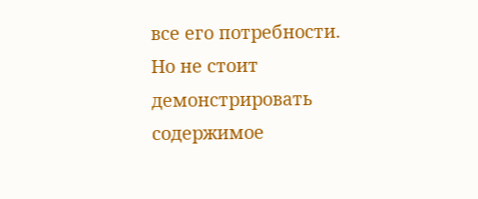все его потребности. Но не стоит демонстрировать содержимое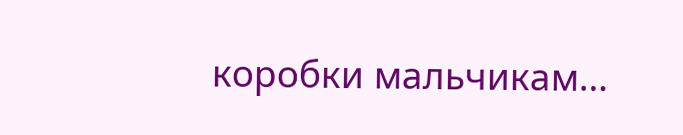коробки мальчикам…